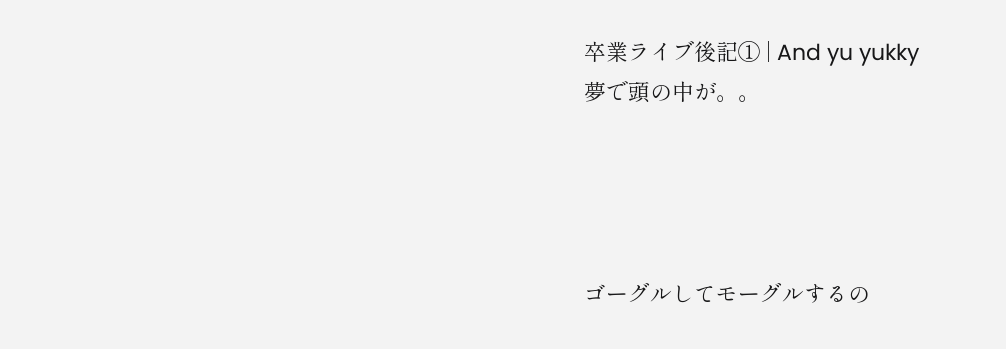卒業ライブ後記① | And yu yukky
夢で頭の中が。。




ゴーグルしてモーグルするの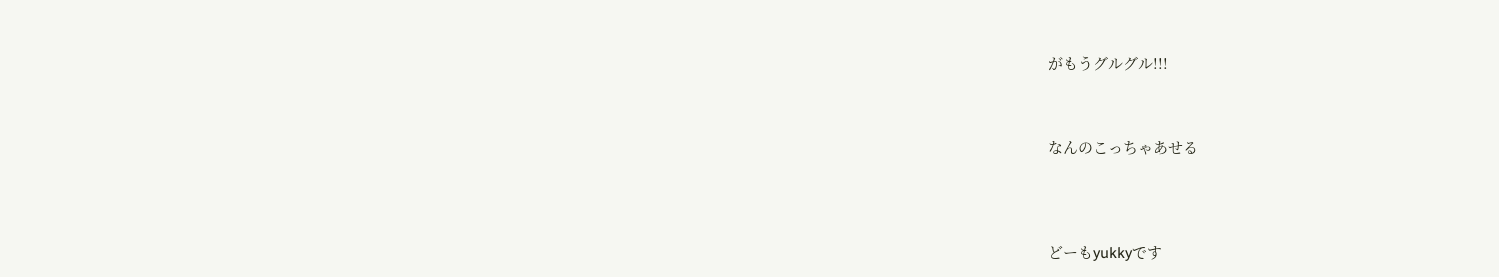がもうグルグル!!!



なんのこっちゃあせる




どーもyukkyです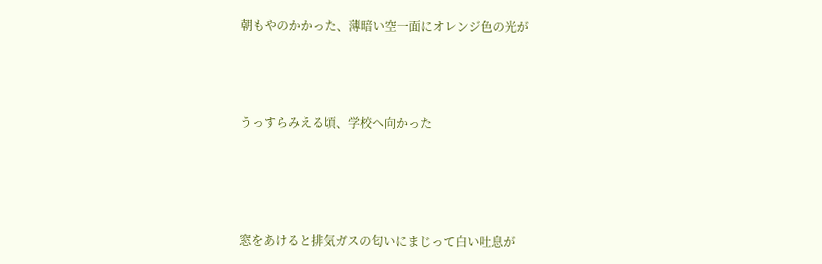朝もやのかかった、薄暗い空一面にオレンジ色の光が




うっすらみえる頃、学校へ向かった





窓をあけると排気ガスの匂いにまじって白い吐息が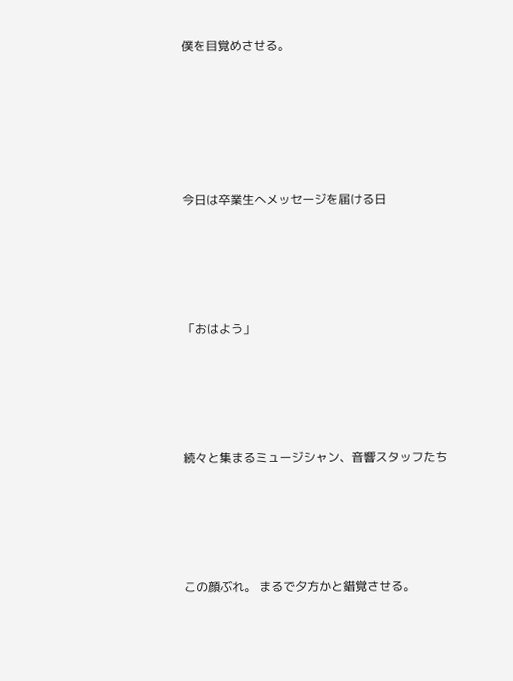僕を目覚めさせる。





今日は卒業生へメッセージを届ける日




「おはよう」




続々と集まるミュージシャン、音響スタッフたち




この顔ぶれ。 まるで夕方かと錯覚させる。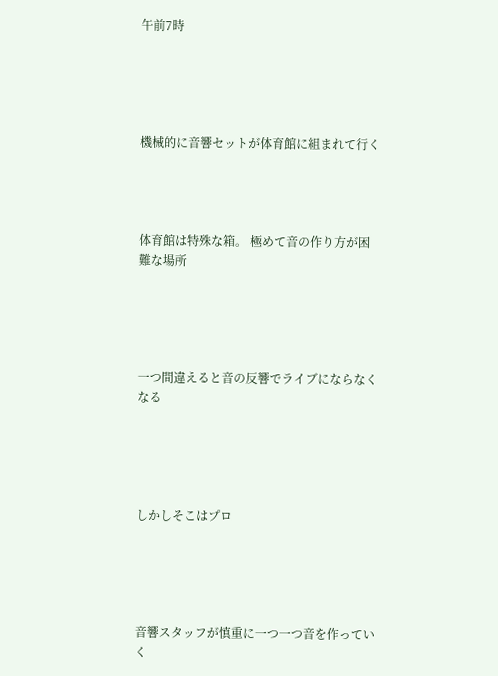午前7時





機械的に音響セットが体育館に組まれて行く




体育館は特殊な箱。 極めて音の作り方が困難な場所





一つ間違えると音の反響でライブにならなくなる





しかしそこはプロ





音響スタッフが慎重に一つ一つ音を作っていく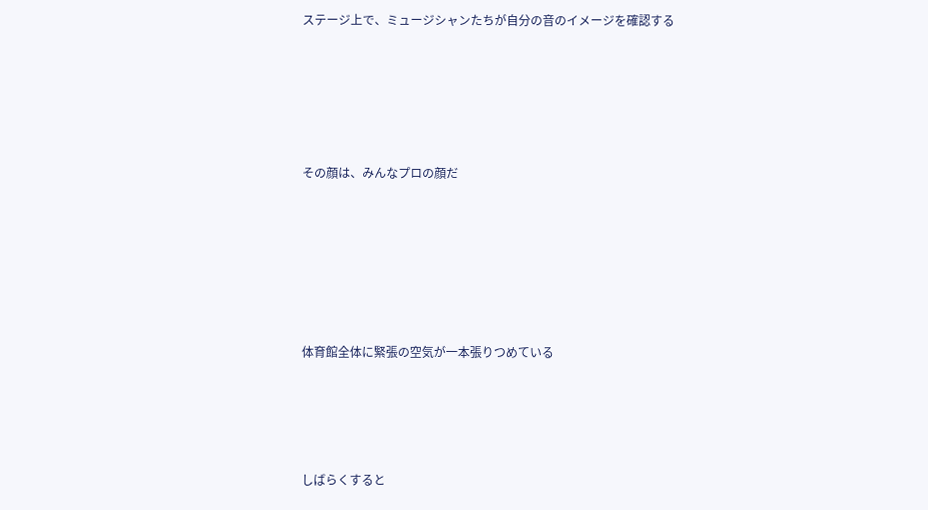ステージ上で、ミュージシャンたちが自分の音のイメージを確認する





その顔は、みんなプロの顔だ






体育館全体に緊張の空気が一本張りつめている




しばらくすると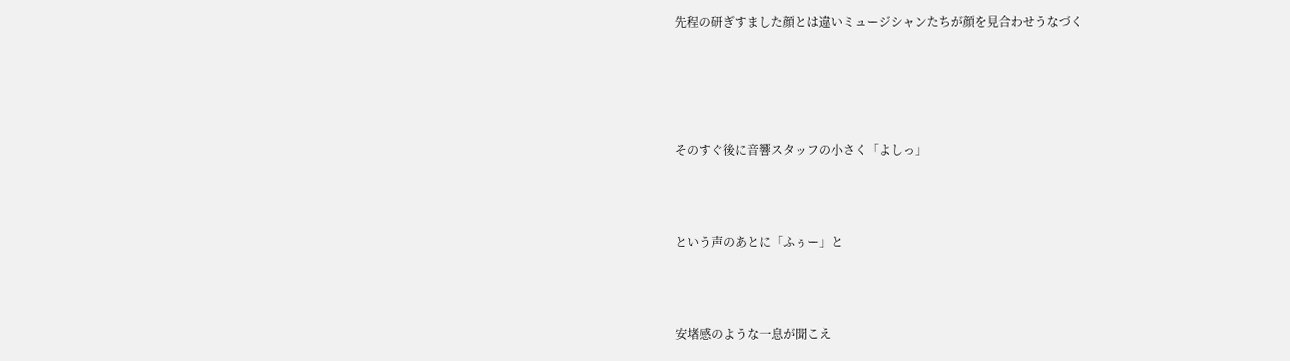先程の研ぎすました顔とは違いミュージシャンたちが顔を見合わせうなづく






そのすぐ後に音響スタッフの小さく「よしっ」




という声のあとに「ふぅー」と




安堵感のような一息が聞こえ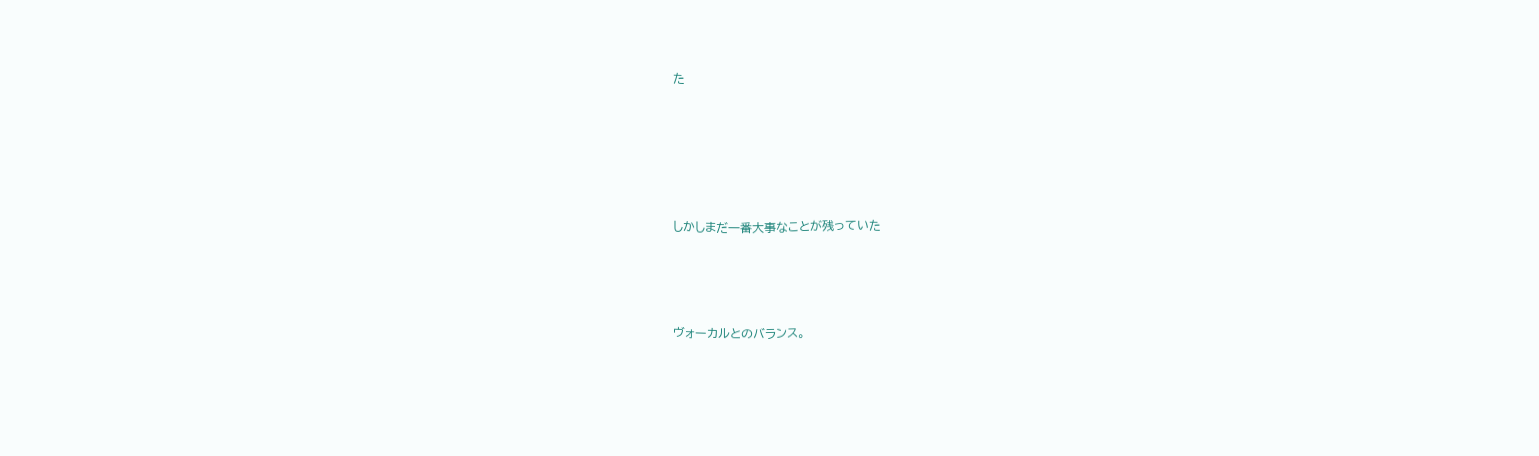た






しかしまだ一番大事なことが残っていた




ヴォーカルとのバランス。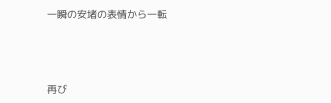一瞬の安堵の表情から一転




再び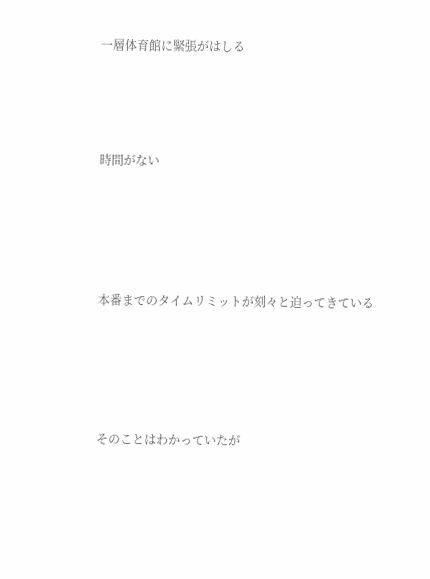一層体育館に緊張がはしる




時間がない





本番までのタイムリミットが刻々と迫ってきている





そのことはわかっていたが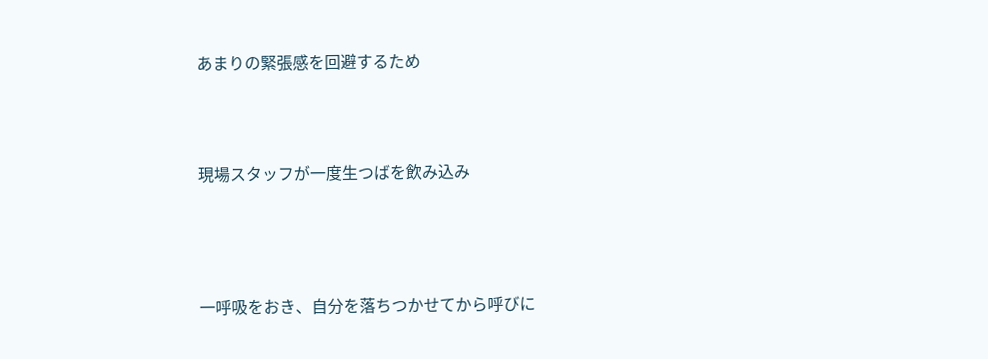あまりの緊張感を回避するため




現場スタッフが一度生つばを飲み込み





一呼吸をおき、自分を落ちつかせてから呼びに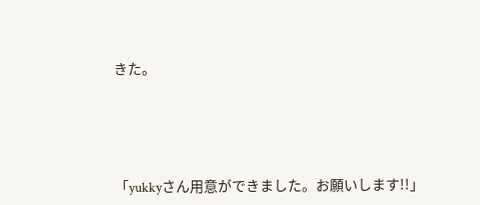きた。





「yukkyさん用意ができました。お願いします!!」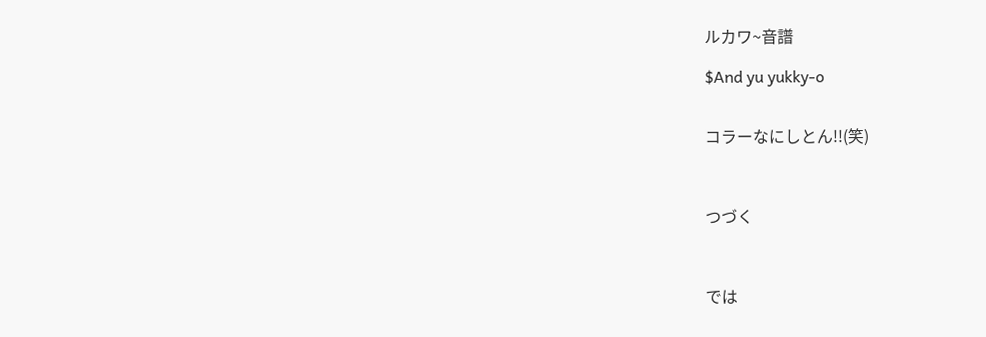ルカワ~音譜

$And yu yukky-o


コラーなにしとん!!(笑)



つづく



では